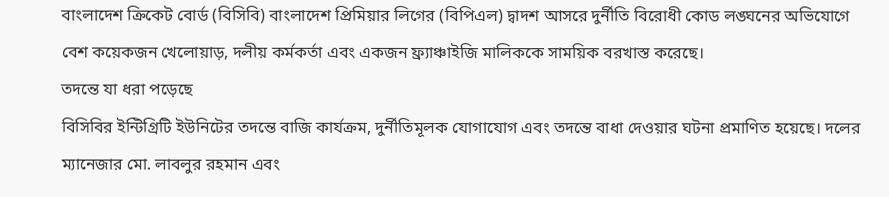বাংলাদেশ ক্রিকেট বোর্ড (বিসিবি) বাংলাদেশ প্রিমিয়ার লিগের (বিপিএল) দ্বাদশ আসরে দুর্নীতি বিরোধী কোড লঙ্ঘনের অভিযোগে বেশ কয়েকজন খেলোয়াড়, দলীয় কর্মকর্তা এবং একজন ফ্র্যাঞ্চাইজি মালিককে সাময়িক বরখাস্ত করেছে।
তদন্তে যা ধরা পড়েছে
বিসিবির ইন্টিগ্রিটি ইউনিটের তদন্তে বাজি কার্যক্রম, দুর্নীতিমূলক যোগাযোগ এবং তদন্তে বাধা দেওয়ার ঘটনা প্রমাণিত হয়েছে। দলের ম্যানেজার মো. লাবলুর রহমান এবং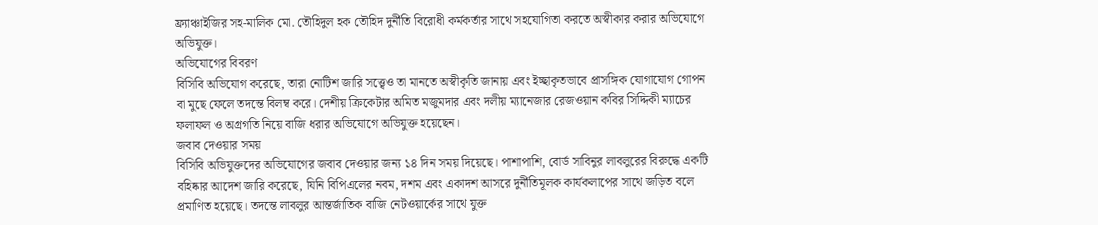ফ্র্যাঞ্চাইজির সহ-মালিক মো. তৌহিদুল হক তৌহিদ দুর্নীতি বিরোধী কর্মকর্তার সাথে সহযোগিতা করতে অস্বীকার করার অভিযোগে অভিযুক্ত।
অভিযোগের বিবরণ
বিসিবি অভিযোগ করেছে, তারা নোটিশ জারি সত্ত্বেও তা মানতে অস্বীকৃতি জানায় এবং ইচ্ছাকৃতভাবে প্রাসঙ্গিক যোগাযোগ গোপন বা মুছে ফেলে তদন্তে বিলম্ব করে। দেশীয় ক্রিকেটার অমিত মজুমদার এবং দলীয় ম্যানেজার রেজওয়ান কবির সিদ্দিকী ম্যাচের ফলাফল ও অগ্রগতি নিয়ে বাজি ধরার অভিযোগে অভিযুক্ত হয়েছেন।
জবাব দেওয়ার সময়
বিসিবি অভিযুক্তদের অভিযোগের জবাব দেওয়ার জন্য ১৪ দিন সময় দিয়েছে। পাশাপাশি, বোর্ড সাবিনুর লাবলুরের বিরুদ্ধে একটি বহিষ্কার আদেশ জারি করেছে, যিনি বিপিএলের নবম, দশম এবং একাদশ আসরে দুর্নীতিমূলক কার্যকলাপের সাথে জড়িত বলে প্রমাণিত হয়েছে। তদন্তে লাবলুর আন্তর্জাতিক বাজি নেটওয়ার্কের সাথে যুক্ত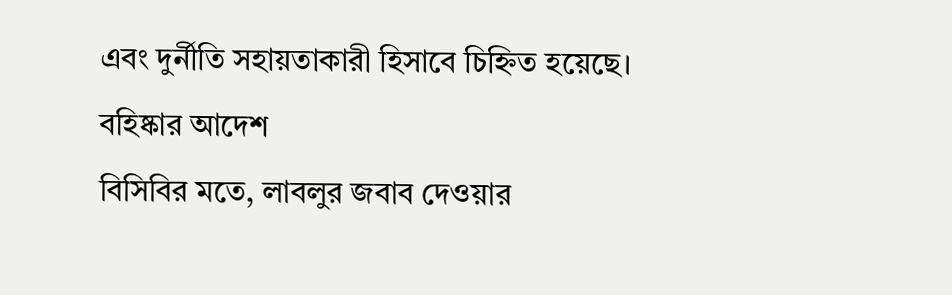এবং দুর্নীতি সহায়তাকারী হিসাবে চিহ্নিত হয়েছে।
বহিষ্কার আদেশ
বিসিবির মতে, লাবলুর জবাব দেওয়ার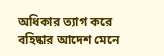অধিকার ত্যাগ করে বহিষ্কার আদেশ মেনে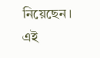নিয়েছেন। এই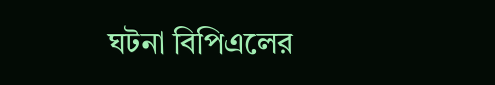ঘটনা বিপিএলের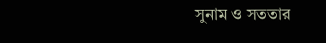সুনাম ও সততার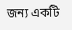জন্য একটি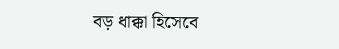বড় ধাক্কা হিসেবে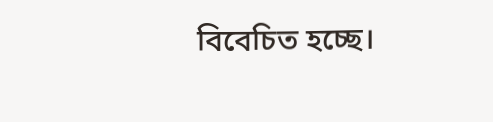বিবেচিত হচ্ছে।